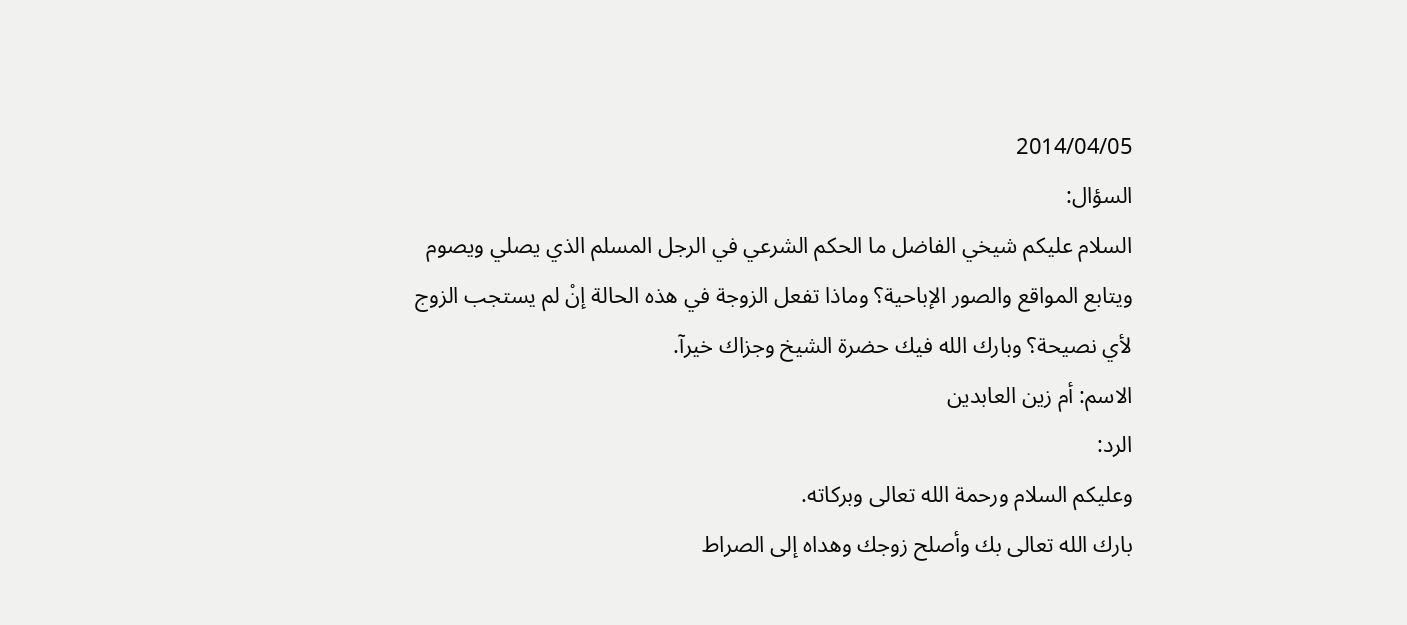2014/04/05
السؤال:
السلام عليكم شيخي الفاضل ما الحكم الشرعي في الرجل المسلم الذي يصلي ويصوم ويتابع المواقع والصور الإباحية؟ وماذا تفعل الزوجة في هذه الحالة إنْ لم يستجب الزوج لأي نصيحة؟ وبارك الله فيك حضرة الشيخ وجزاك خيرآ.
الاسم: أم زين العابدين
الرد:
وعليكم السلام ورحمة الله تعالى وبركاته.
بارك الله تعالى بك وأصلح زوجك وهداه إلى الصراط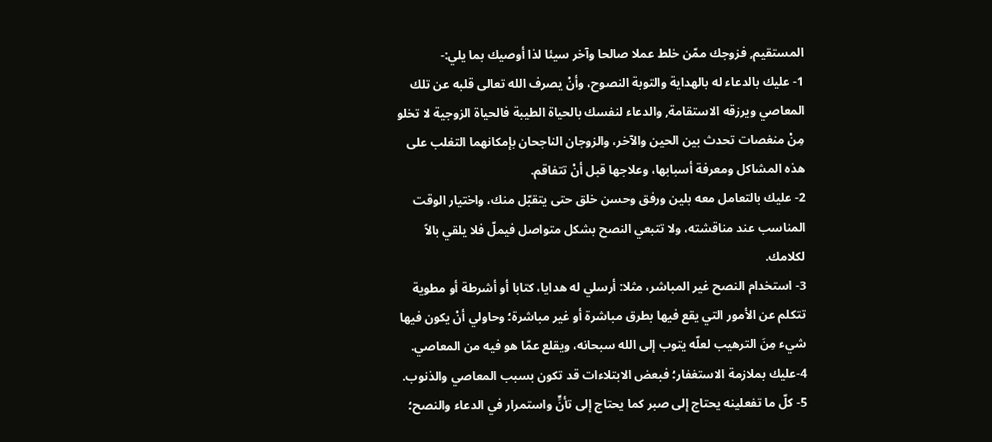المستقيم, فزوجك ممّن خلط عملا صالحا وآخر سيئا لذا أوصيك بما يلي:-
1- عليك بالدعاء له بالهداية والتوبة النصوح، وأنْ يصرف الله تعالى قلبه عن تلك المعاصي ويرزقه الاستقامة, والدعاء لنفسك بالحياة الطيبة فالحياة الزوجية لا تخلو مِنْ منغصات تحدث بين الحين والآخر، والزوجان الناجحان بإمكانهما التغلب على هذه المشاكل ومعرفة أسبابها، وعلاجها قبل أنْ تتفاقم.
2- عليك بالتعامل معه بلين ورفق وحسن خلق حتى يتقبّل منك، واختيار الوقت المناسب عند مناقشته، ولا تتبعي النصح بشكل متواصل فيملّ فلا يلقي بالاً لكلامك.
3- استخدام النصح غير المباشر، مثلا: أرسلي له هدايا، كتابا أو أشرطة أو مطوية تتكلم عن الأمور التي يقع فيها بطرق مباشرة أو غير مباشرة؛ وحاولي أنْ يكون فيها شيء مِنَ الترهيب لعلّه يتوب إلى الله سبحانه، ويقلع عمّا هو فيه من المعاصي.
4-عليك بملازمة الاستغفار؛ فبعض الابتلاءات قد تكون بسبب المعاصي والذنوب.
5- كلّ ما تفعلينه يحتاج إلى صبر كما يحتاج إلى تأنٍّ واستمرار في الدعاء والنصح؛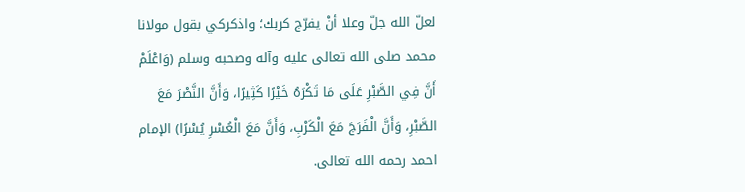لعلّ الله جلّ وعلا أنْ يفرّج كربك؛ واذكركي بقول مولانا محمد صلى الله تعالى عليه وآله وصحبه وسلم (وَاعْلَمْ أَنَّ فِي الصَّبْرِ عَلَى مَا تَكْرَهُ خَيْرًا كَثِيرًا، وَأَنَّ النَّصْرَ مَعَ الصَّبْرِ، وَأَنَّ الْفَرَجَ مَعَ الْكَرْبِ، وَأَنَّ مَعَ الْعُسْرِ يُسْرًا) الإمام احمد رحمه الله تعالى.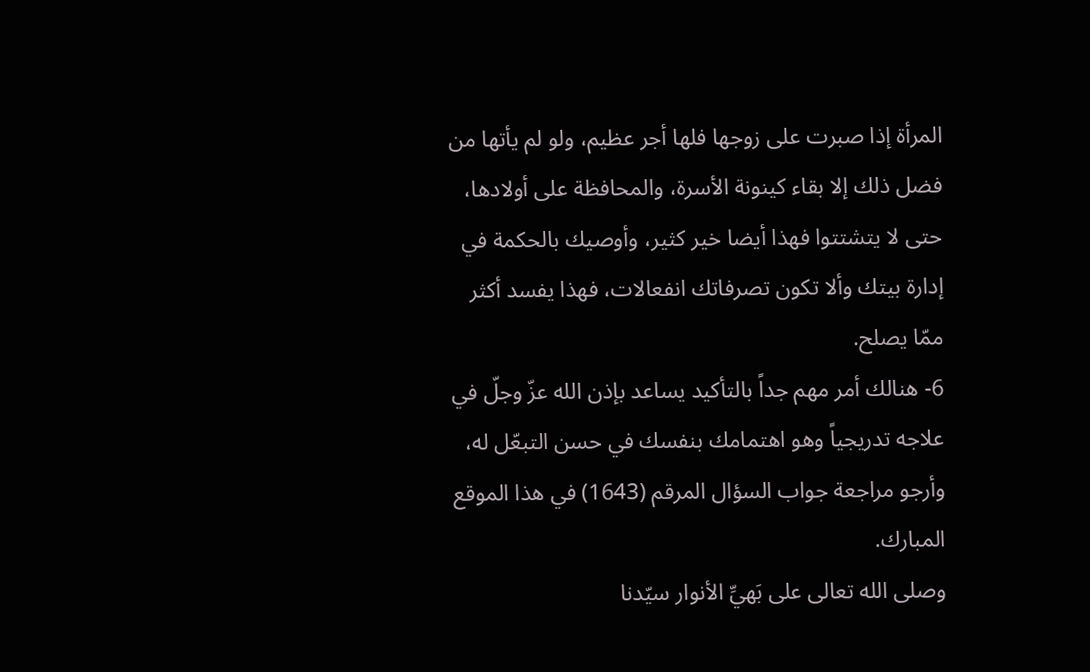المرأة إذا صبرت على زوجها فلها أجر عظيم، ولو لم يأتها من فضل ذلك إلا بقاء كينونة الأسرة، والمحافظة على أولادها، حتى لا يتشتتوا فهذا أيضا خير كثير، وأوصيك بالحكمة في إدارة بيتك وألا تكون تصرفاتك انفعالات، فهذا يفسد أكثر ممّا يصلح.
6- هنالك أمر مهم جداً بالتأكيد يساعد بإذن الله عزّ وجلّ في علاجه تدريجياً وهو اهتمامك بنفسك في حسن التبعّل له، وأرجو مراجعة جواب السؤال المرقم (1643) في هذا الموقع المبارك.
وصلى الله تعالى على بَهيِّ الأنوار سيّدنا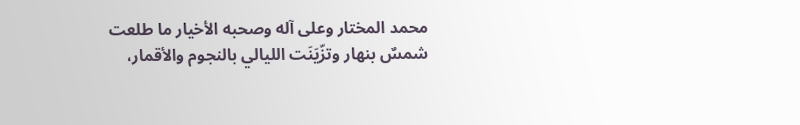محمد المختار وعلى آله وصحبه الأخيار ما طلعت شمسٌ بنهار وتزّيَنَت الليالي بالنجوم والأقمار،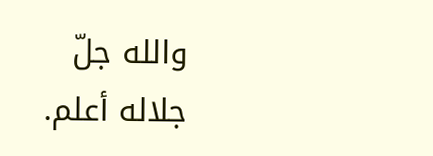والله جلّ جلاله أعلم.